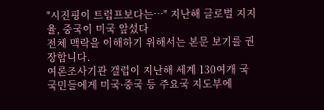"시진핑이 트럼프보다는…" 지난해 글로벌 지지율, 중국이 미국 앞섰다
전체 맥락을 이해하기 위해서는 본문 보기를 권장합니다.
여론조사기관 갤럽이 지난해 세계 130여개 국 국민들에게 미국·중국 등 주요국 지도부에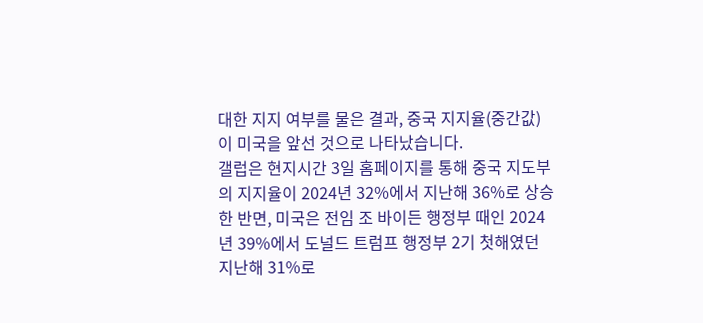대한 지지 여부를 물은 결과, 중국 지지율(중간값)이 미국을 앞선 것으로 나타났습니다.
갤럽은 현지시간 3일 홈페이지를 통해 중국 지도부의 지지율이 2024년 32%에서 지난해 36%로 상승한 반면, 미국은 전임 조 바이든 행정부 때인 2024년 39%에서 도널드 트럼프 행정부 2기 첫해였던 지난해 31%로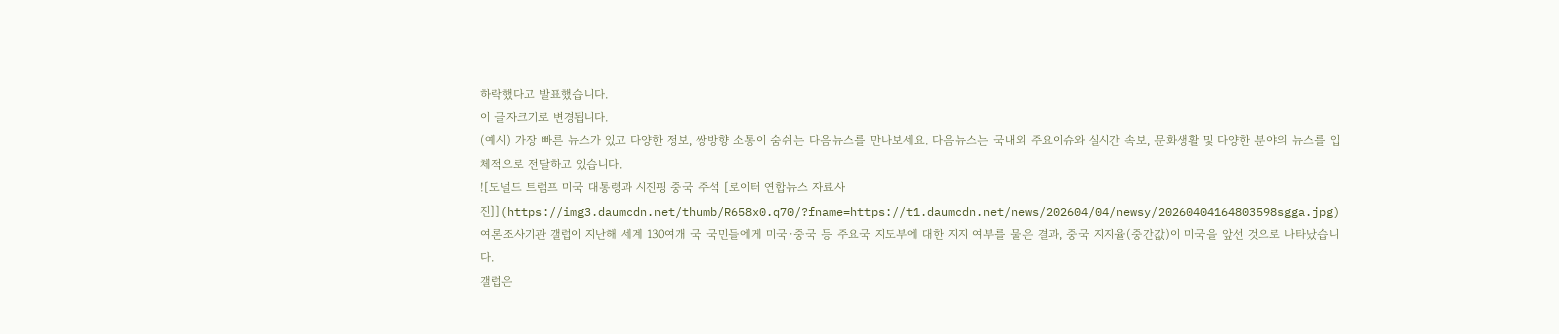하락했다고 발표했습니다.
이 글자크기로 변경됩니다.
(예시) 가장 빠른 뉴스가 있고 다양한 정보, 쌍방향 소통이 숨쉬는 다음뉴스를 만나보세요. 다음뉴스는 국내외 주요이슈와 실시간 속보, 문화생활 및 다양한 분야의 뉴스를 입체적으로 전달하고 있습니다.
![도널드 트럼프 미국 대통령과 시진핑 중국 주석 [로이터 연합뉴스 자료사진]](https://img3.daumcdn.net/thumb/R658x0.q70/?fname=https://t1.daumcdn.net/news/202604/04/newsy/20260404164803598sgga.jpg)
여론조사기관 갤럽이 지난해 세계 130여개 국 국민들에게 미국·중국 등 주요국 지도부에 대한 지지 여부를 물은 결과, 중국 지지율(중간값)이 미국을 앞선 것으로 나타났습니다.
갤럽은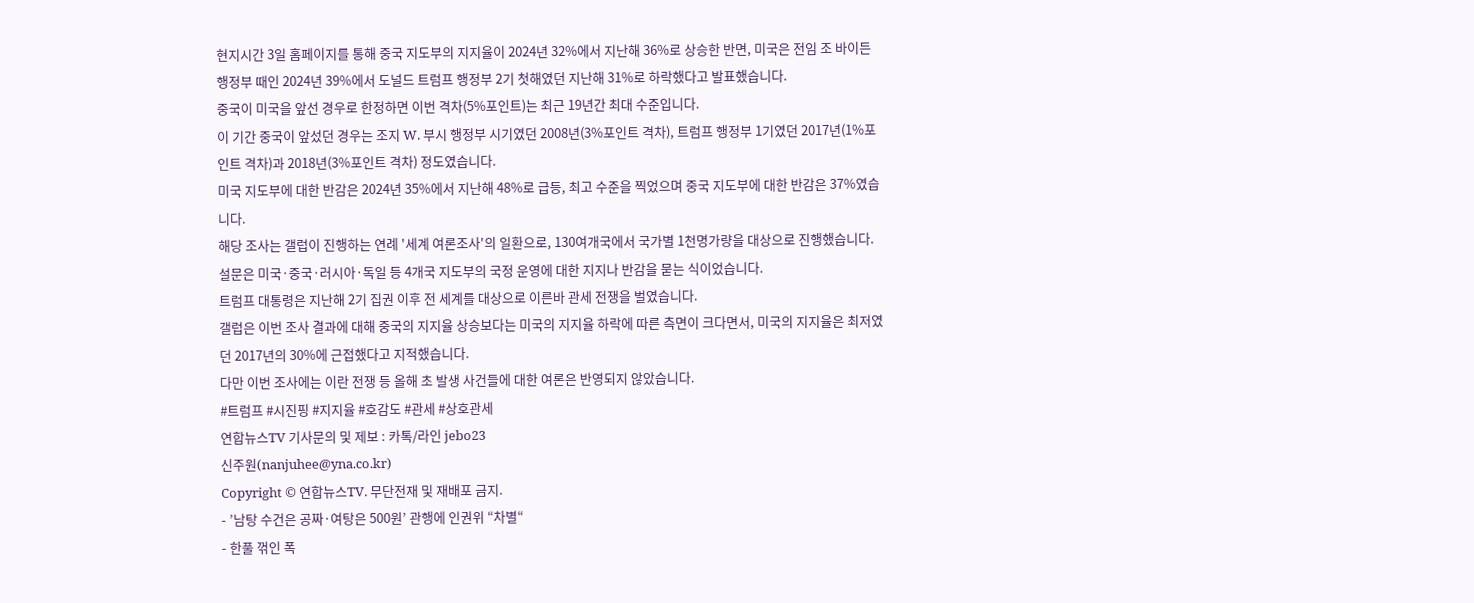현지시간 3일 홈페이지를 통해 중국 지도부의 지지율이 2024년 32%에서 지난해 36%로 상승한 반면, 미국은 전임 조 바이든 행정부 때인 2024년 39%에서 도널드 트럼프 행정부 2기 첫해였던 지난해 31%로 하락했다고 발표했습니다.
중국이 미국을 앞선 경우로 한정하면 이번 격차(5%포인트)는 최근 19년간 최대 수준입니다.
이 기간 중국이 앞섰던 경우는 조지 W. 부시 행정부 시기였던 2008년(3%포인트 격차), 트럼프 행정부 1기였던 2017년(1%포인트 격차)과 2018년(3%포인트 격차) 정도였습니다.
미국 지도부에 대한 반감은 2024년 35%에서 지난해 48%로 급등, 최고 수준을 찍었으며 중국 지도부에 대한 반감은 37%였습니다.
해당 조사는 갤럽이 진행하는 연례 '세계 여론조사'의 일환으로, 130여개국에서 국가별 1천명가량을 대상으로 진행했습니다.
설문은 미국·중국·러시아·독일 등 4개국 지도부의 국정 운영에 대한 지지나 반감을 묻는 식이었습니다.
트럼프 대통령은 지난해 2기 집권 이후 전 세계를 대상으로 이른바 관세 전쟁을 벌였습니다.
갤럽은 이번 조사 결과에 대해 중국의 지지율 상승보다는 미국의 지지율 하락에 따른 측면이 크다면서, 미국의 지지율은 최저였던 2017년의 30%에 근접했다고 지적했습니다.
다만 이번 조사에는 이란 전쟁 등 올해 초 발생 사건들에 대한 여론은 반영되지 않았습니다.
#트럼프 #시진핑 #지지율 #호감도 #관세 #상호관세
연합뉴스TV 기사문의 및 제보 : 카톡/라인 jebo23
신주원(nanjuhee@yna.co.kr)
Copyright © 연합뉴스TV. 무단전재 및 재배포 금지.
- ’남탕 수건은 공짜·여탕은 500원’ 관행에 인권위 “차별“
- 한풀 꺾인 폭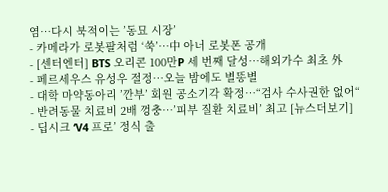염…다시 북적이는 ’동묘 시장’
- 카메라가 로봇팔처럼 ‘쑥’…中 아너 로봇폰 공개
- [센터엔터] BTS 오리콘 100만P 세 번째 달성…해외가수 최초 外
- 페르세우스 유성우 절정…오늘 밤에도 별똥별
- 대학 마약동아리 ’깐부’ 회원 공소기각 확정…“검사 수사권한 없어“
- 반려동물 치료비 2배 껑충…’피부 질환 치료비’ 최고 [뉴스더보기]
- 딥시크 ‘V4 프로’ 정식 출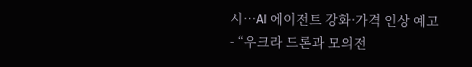시…AI 에이전트 강화·가격 인상 예고
- “우크라 드론과 모의전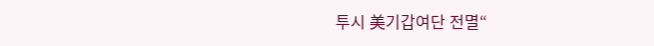투시 美기갑여단 전멸“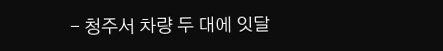- 청주서 차량 두 대에 잇달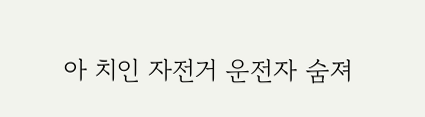아 치인 자전거 운전자 숨져